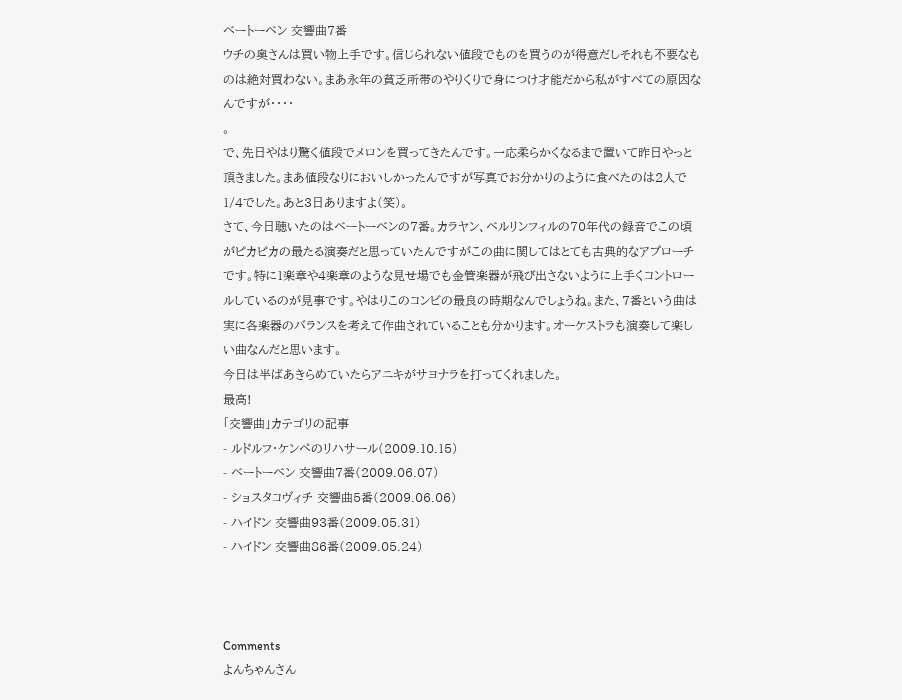ベートーベン 交響曲7番
ウチの奥さんは買い物上手です。信じられない値段でものを買うのが得意だしそれも不要なものは絶対買わない。まあ永年の貧乏所帯のやりくりで身につけ才能だから私がすべての原因なんですが・・・・
。
で、先日やはり驚く値段でメロンを買ってきたんです。一応柔らかくなるまで置いて昨日やっと頂きました。まあ値段なりにおいしかったんですが写真でお分かりのように食べたのは2人で1/4でした。あと3日ありますよ(笑)。
さて、今日聴いたのはベートーベンの7番。カラヤン、ベルリンフィルの70年代の録音でこの頃がピカピカの最たる演奏だと思っていたんですがこの曲に関してはとても古典的なアプローチです。特に1楽章や4楽章のような見せ場でも金管楽器が飛び出さないように上手くコントロールしているのが見事です。やはりこのコンビの最良の時期なんでしょうね。また、7番という曲は実に各楽器のバランスを考えて作曲されていることも分かります。オーケストラも演奏して楽しい曲なんだと思います。
今日は半ばあきらめていたらアニキがサヨナラを打ってくれました。
最高!
「交響曲」カテゴリの記事
- ルドルフ・ケンペのリハサール(2009.10.15)
- ベートーベン 交響曲7番(2009.06.07)
- ショスタコヴィチ 交響曲5番(2009.06.06)
- ハイドン 交響曲93番(2009.05.31)
- ハイドン 交響曲86番(2009.05.24)



Comments
よんちゃんさん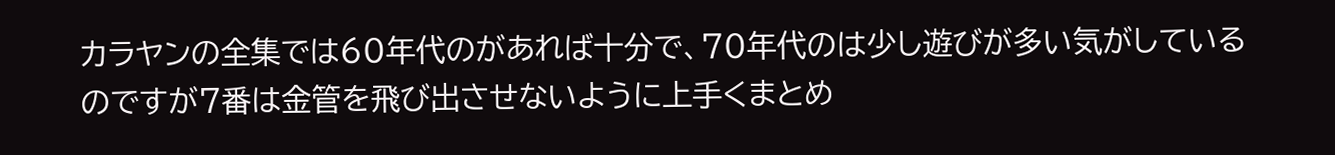カラヤンの全集では60年代のがあれば十分で、70年代のは少し遊びが多い気がしているのですが7番は金管を飛び出させないように上手くまとめ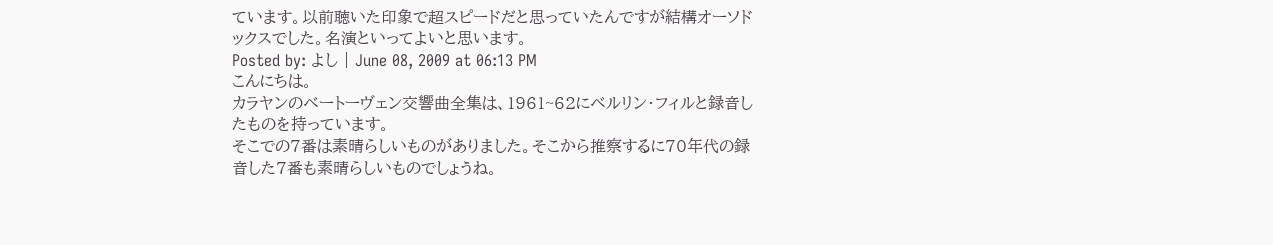ています。以前聴いた印象で超スピードだと思っていたんですが結構オーソドックスでした。名演といってよいと思います。
Posted by: よし | June 08, 2009 at 06:13 PM
こんにちは。
カラヤンのベートーヴェン交響曲全集は、1961~62にベルリン・フィルと録音したものを持っています。
そこでの7番は素晴らしいものがありました。そこから推察するに70年代の録音した7番も素晴らしいものでしょうね。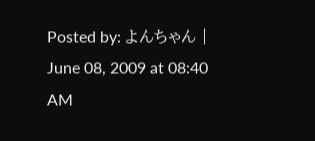Posted by: よんちゃん | June 08, 2009 at 08:40 AM